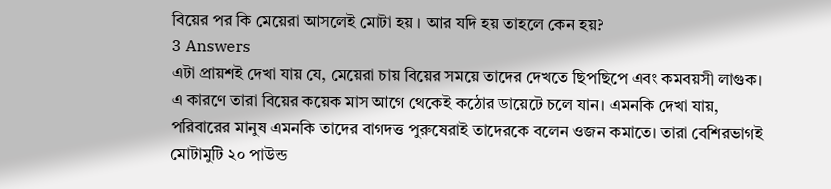বিয়ের পর কি মেয়েরা আসলেই মোটা হয় । আর যদি হয় তাহলে কেন হয়?
3 Answers
এটা প্রায়শই দেখা যায় যে, মেয়েরা চায় বিয়ের সময়ে তাদের দেখতে ছিপছিপে এবং কমবয়সী লাগুক। এ কারণে তারা বিয়ের কয়েক মাস আগে থেকেই কঠোর ডায়েটে চলে যান। এমনকি দেখা যায়, পরিবারের মানুষ এমনকি তাদের বাগদত্ত পুরুষেরাই তাদেরকে বলেন ওজন কমাতে। তারা বেশিরভাগই মোটামুটি ২০ পাউন্ড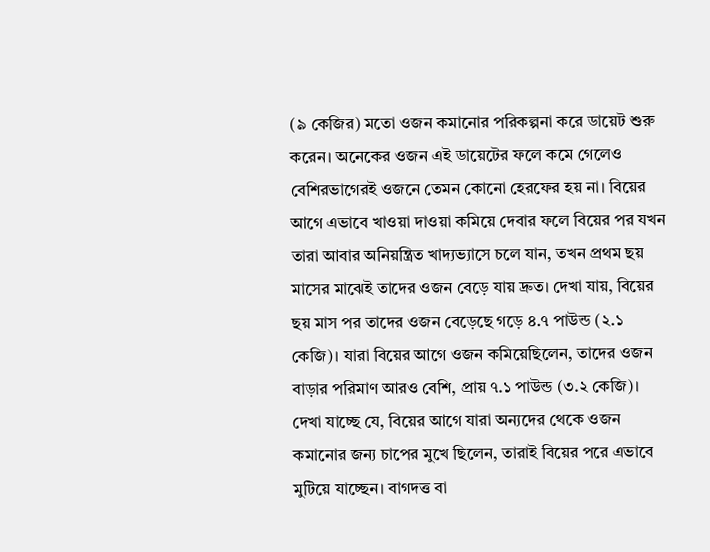(৯ কেজির) মতো ওজন কমানোর পরিকল্পনা করে ডায়েট শুরু করেন। অনেকের ওজন এই ডায়েটের ফলে কমে গেলেও বেশিরভাগেরই ওজনে তেমন কোনো হেরফের হয় না। বিয়ের আগে এভাবে খাওয়া দাওয়া কমিয়ে দেবার ফলে বিয়ের পর যখন তারা আবার অনিয়ন্ত্রিত খাদ্যভ্যাসে চলে যান, তখন প্রথম ছয় মাসের মাঝেই তাদের ওজন বেড়ে যায় দ্রুত। দেখা যায়, বিয়ের ছয় মাস পর তাদের ওজন বেড়েছে গড়ে ৪.৭ পাউন্ড (২.১ কেজি)। যারা বিয়ের আগে ওজন কমিয়েছিলেন, তাদের ওজন বাড়ার পরিমাণ আরও বেশি, প্রায় ৭.১ পাউন্ড (৩.২ কেজি)। দেখা যাচ্ছে যে, বিয়ের আগে যারা অন্যদের থেকে ওজন কমানোর জন্য চাপের মুখে ছিলেন, তারাই বিয়ের পরে এভাবে মুটিয়ে যাচ্ছেন। বাগদত্ত বা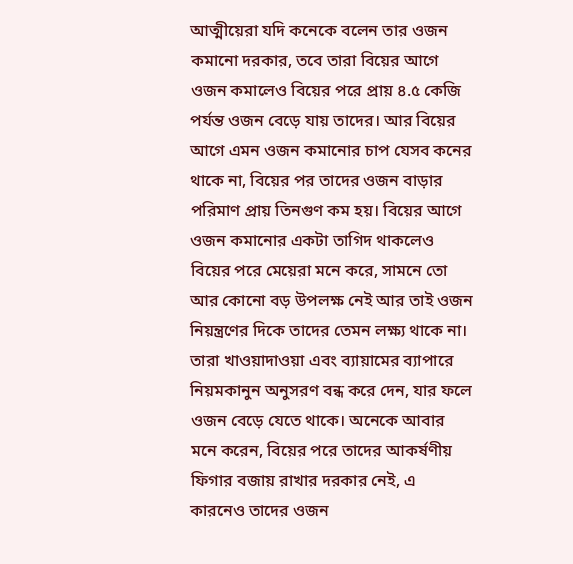আত্মীয়েরা যদি কনেকে বলেন তার ওজন কমানো দরকার, তবে তারা বিয়ের আগে ওজন কমালেও বিয়ের পরে প্রায় ৪.৫ কেজি পর্যন্ত ওজন বেড়ে যায় তাদের। আর বিয়ের আগে এমন ওজন কমানোর চাপ যেসব কনের থাকে না, বিয়ের পর তাদের ওজন বাড়ার পরিমাণ প্রায় তিনগুণ কম হয়। বিয়ের আগে ওজন কমানোর একটা তাগিদ থাকলেও বিয়ের পরে মেয়েরা মনে করে, সামনে তো আর কোনো বড় উপলক্ষ নেই আর তাই ওজন নিয়ন্ত্রণের দিকে তাদের তেমন লক্ষ্য থাকে না। তারা খাওয়াদাওয়া এবং ব্যায়ামের ব্যাপারে নিয়মকানুন অনুসরণ বন্ধ করে দেন, যার ফলে ওজন বেড়ে যেতে থাকে। অনেকে আবার মনে করেন, বিয়ের পরে তাদের আকর্ষণীয় ফিগার বজায় রাখার দরকার নেই, এ কারনেও তাদের ওজন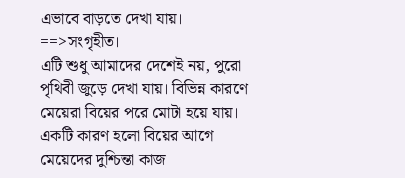এভাবে বাড়তে দেখা যায়। ==>সংগৃহীত।
এটি শুধু আমাদের দেশেই নয়, পুরো পৃথিবী জুড়ে দেখা যায়। বিভিন্ন কারণে মেয়েরা বিয়ের পরে মোটা হয়ে যায়। একটি কারণ হলো বিয়ের আগে মেয়েদের দুশ্চিন্তা কাজ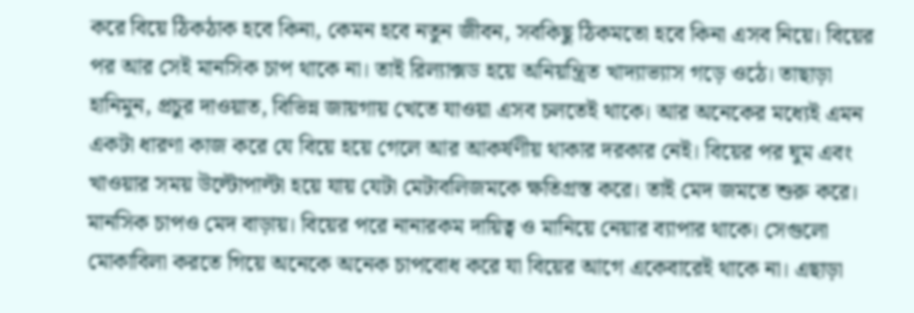করে বিয়ে ঠিকঠাক হবে কিনা, কেমন হবে নতুন জীবন, সবকিছু ঠিকমতো হবে কিনা এসব নিয়ে। বিয়ের পর আর সেই মানসিক চাপ থাকে না। তাই রিল্যাক্সড হয়ে অনিয়ন্ত্রিত খাদ্যাভ্যাস গড়ে ওঠে। তাছাড়া হানিমুন, প্রচুর দাওয়াত, বিভিন্ন জায়গায় খেতে যাওয়া এসব চলতেই থাকে। আর অনেকের মধ্যেই এমন একটা ধারণা কাজ করে যে বিয়ে হয়ে গেলে আর আকর্ষণীয় থাকার দরকার নেই। বিয়ের পর ঘুম এবং খাওয়ার সময় উল্টোপাল্টা হয়ে যায় যেটা মেটাবলিজমকে ক্ষতিগ্রস্ত করে। তাই মেদ জমতে শুরু করে। মানসিক চাপও মেদ বাড়ায়। বিয়ের পরে নানারকম দায়িত্ব ও মানিয়ে নেয়ার ব্যাপার থাকে। সেগুলো মোকাবিলা করতে গিয়ে অনেকে অনেক চাপবোধ করে যা বিয়ের আগে একেবারেই থাকে না। এছাড়া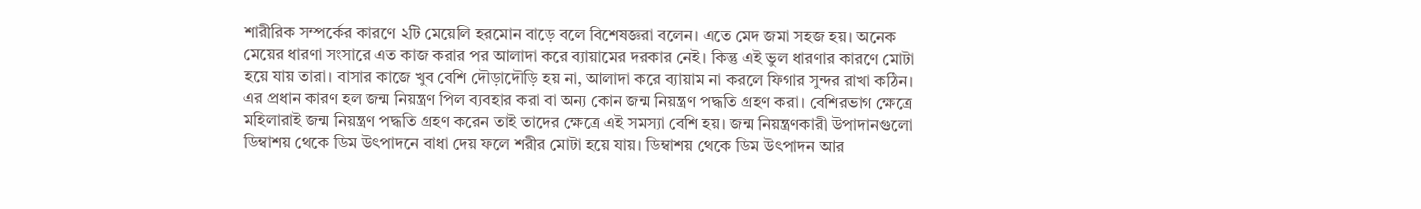শারীরিক সম্পর্কের কারণে ২টি মেয়েলি হরমোন বাড়ে বলে বিশেষজ্ঞরা বলেন। এতে মেদ জমা সহজ হয়। অনেক মেয়ের ধারণা সংসারে এত কাজ করার পর আলাদা করে ব্যায়ামের দরকার নেই। কিন্তু এই ভুল ধারণার কারণে মোটা হয়ে যায় তারা। বাসার কাজে খুব বেশি দৌড়াদৌড়ি হয় না, আলাদা করে ব্যায়াম না করলে ফিগার সুন্দর রাখা কঠিন।
এর প্রধান কারণ হল জন্ম নিয়ন্ত্রণ পিল ব্যবহার করা বা অন্য কোন জন্ম নিয়ন্ত্রণ পদ্ধতি গ্রহণ করা। বেশিরভাগ ক্ষেত্রে মহিলারাই জন্ম নিয়ন্ত্রণ পদ্ধতি গ্রহণ করেন তাই তাদের ক্ষেত্রে এই সমস্যা বেশি হয়। জন্ম নিয়ন্ত্রণকারী উপাদানগুলো ডিম্বাশয় থেকে ডিম উৎপাদনে বাধা দেয় ফলে শরীর মোটা হয়ে যায়। ডিম্বাশয় থেকে ডিম উৎপাদন আর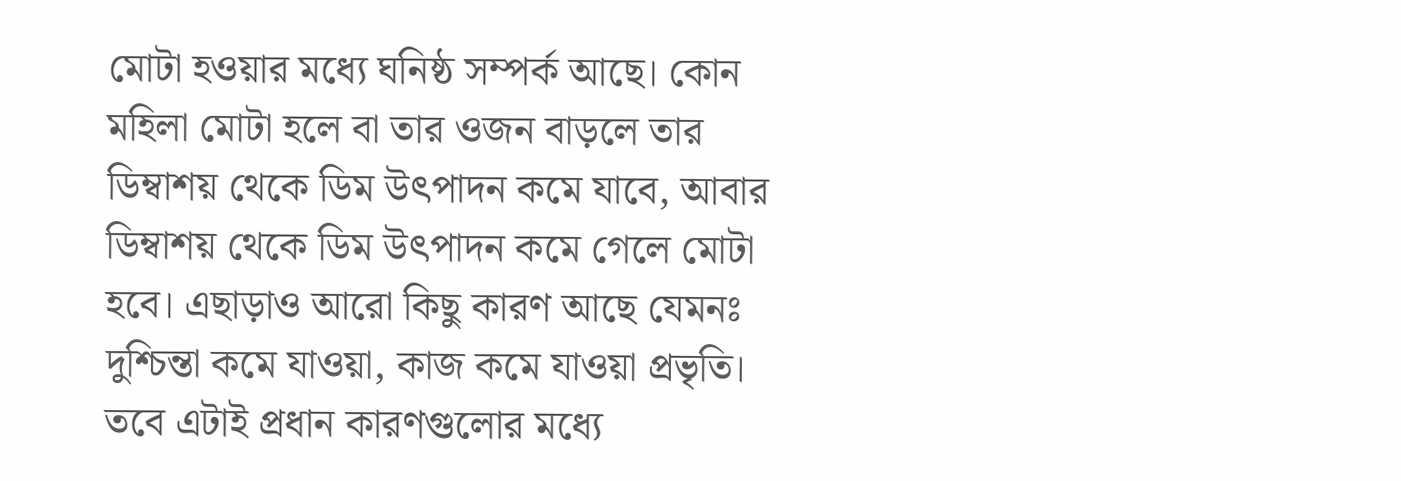মোটা হওয়ার মধ্যে ঘনিষ্ঠ সম্পর্ক আছে। কোন মহিলা মোটা হলে বা তার ওজন বাড়লে তার ডিম্বাশয় থেকে ডিম উৎপাদন কমে যাবে, আবার ডিম্বাশয় থেকে ডিম উৎপাদন কমে গেলে মোটা হবে। এছাড়াও আরো কিছু কারণ আছে যেমনঃ দুশ্চিন্তা কমে যাওয়া, কাজ কমে যাওয়া প্রভৃতি। তবে এটাই প্রধান কারণগুলোর মধ্যে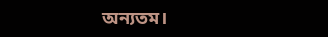অন্যতম।